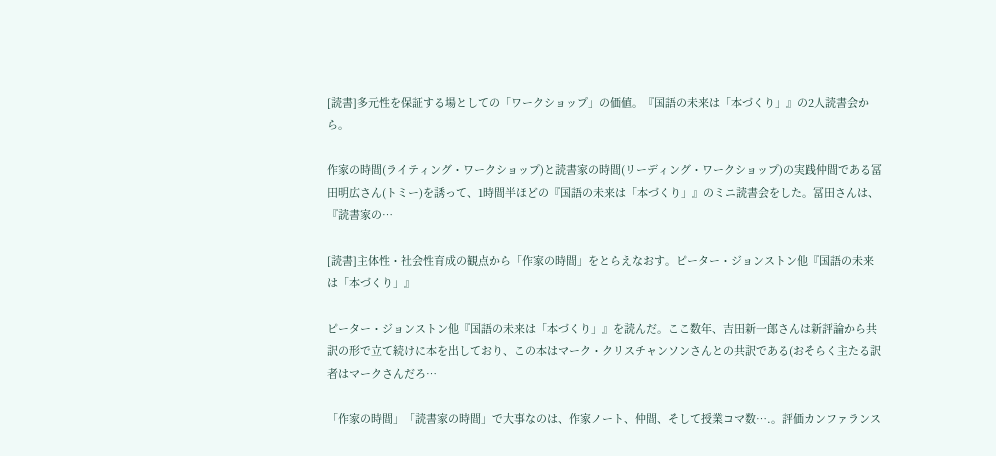[読書]多元性を保証する場としての「ワークショップ」の価値。『国語の未来は「本づくり」』の2人読書会から。

作家の時間(ライティング・ワークショップ)と読書家の時間(リーディング・ワークショップ)の実践仲間である冨田明広さん(トミー)を誘って、1時間半ほどの『国語の未来は「本づくり」』のミニ読書会をした。冨田さんは、『読書家の…

[読書]主体性・社会性育成の観点から「作家の時間」をとらえなおす。ピーター・ジョンストン他『国語の未来は「本づくり」』

ピーター・ジョンストン他『国語の未来は「本づくり」』を読んだ。ここ数年、吉田新一郎さんは新評論から共訳の形で立て続けに本を出しており、この本はマーク・クリスチャンソンさんとの共訳である(おそらく主たる訳者はマークさんだろ…

「作家の時間」「読書家の時間」で大事なのは、作家ノート、仲間、そして授業コマ数….。評価カンファランス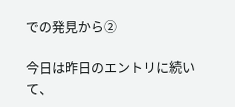での発見から②

今日は昨日のエントリに続いて、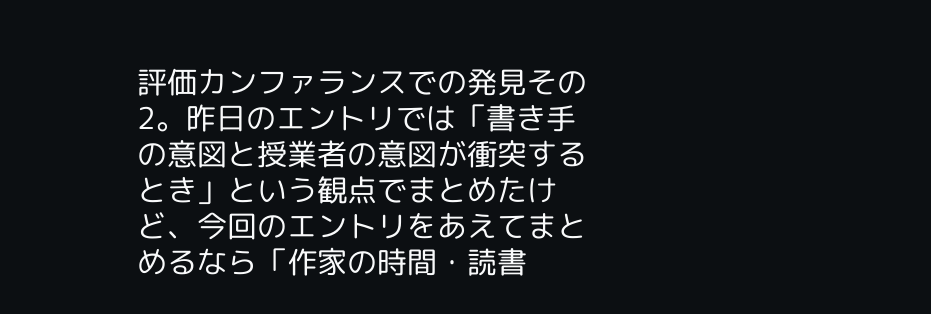評価カンファランスでの発見その2。昨日のエントリでは「書き手の意図と授業者の意図が衝突するとき」という観点でまとめたけど、今回のエントリをあえてまとめるなら「作家の時間・読書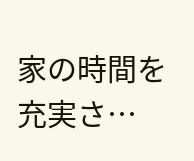家の時間を充実さ…